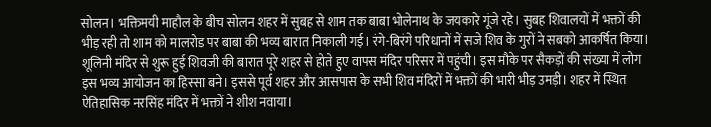सोलन। भक्तिमयी माहौल के बीच सोलन शहर में सुबह से शाम तक बाबा भोलेनाथ के जयकारे गूंजे रहे। सुबह शिवालयों में भक्तों की भीड़ रही तो शाम को मालरोड पर बाबा की भव्य बारात निकाली गई। रंगे-बिरंगे परिधानों में सजे शिव के गुरों ने सबको आकर्षित किया।
शूलिनी मंदिर से शुरू हुई शिवजी की बारात पूरे शहर से होते हुए वापस मंदिर परिसर में पहुंची। इस मौके पर सैकड़ों की संख्या में लोग इस भव्य आयोजन का हिस्सा बने। इससे पूर्व शहर और आसपास के सभी शिव मंदिरों में भक्तों की भारी भीड़ उमड़ी। शहर में स्थित ऐतिहासिक नरसिंह मंदिर में भक्तों ने शीश नवाया।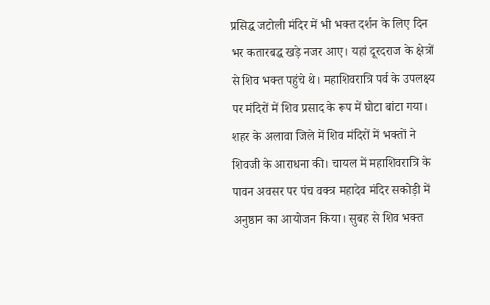प्रसिद्ध जटोली मंदिर में भी भक्त दर्शन के लिए दिन भर कतारबद्ध खड़े नजर आए। यहां दूरदराज के क्षेत्रों से शिव भक्त पहुंचे थे। महाशिवरात्रि पर्व के उपलक्ष्य पर मंदिरों में शिव प्रसाद के रूप में घोटा बांटा गया। शहर के अलावा जिले में शिव मंदिरों में भक्तों ने शिवजी के आराधना की। चायल में महाशिवरात्रि के पावन अवसर पर पंच वक्त्र महादेव मंदिर सकोड़ी में अनुष्ठान का आयोजन किया। सुबह से शिव भक्त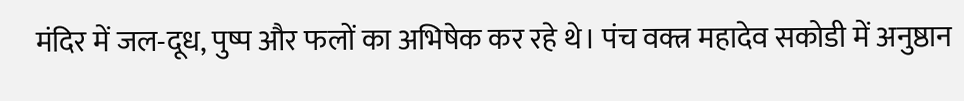मंदिर में जल-दूध, पुष्प और फलों का अभिषेक कर रहे थे। पंच वक्त्र महादेव सकोडी में अनुष्ठान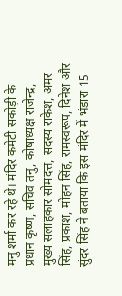मनु शर्मा कर रहे थे। मंदिर कमेटी सकोड़ी के प्रधान कृष्ण, सचिव तनु, कोषाध्यक्ष राजेन्द्र, मुख्य सलाहकार सोमदत्त, सदस्य राकेश, अमर सिंह, प्रकाश, मोहन सिंह, रामस्वरूप, दिनेश और सुंदर सिंह ने बताया कि इस मंदिर में भंडारा 15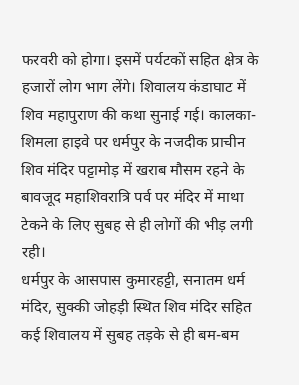फरवरी को होगा। इसमें पर्यटकों सहित क्षेत्र के हजारों लोग भाग लेंगे। शिवालय कंडाघाट में शिव महापुराण की कथा सुनाई गई। कालका-शिमला हाइवे पर धर्मपुर के नजदीक प्राचीन शिव मंदिर पट्टामोड़ में खराब मौसम रहने के बावजूद महाशिवरात्रि पर्व पर मंदिर में माथा टेकने के लिए सुबह से ही लोगों की भीड़ लगी रही।
धर्मपुर के आसपास कुमारहट्टी, सनातम धर्म मंदिर, सुक्की जोहड़ी स्थित शिव मंदिर सहित कई शिवालय में सुबह तड़के से ही बम-बम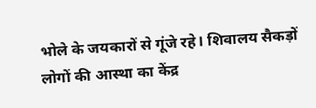भोले के जयकारों से गूंजे रहे। शिवालय सैकड़ों लोगों की आस्था का केंद्र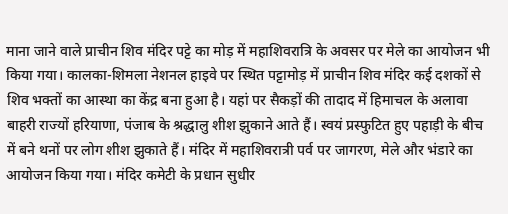माना जाने वाले प्राचीन शिव मंदिर पट्टे का मोड़ में महाशिवरात्रि के अवसर पर मेले का आयोजन भी किया गया। कालका-शिमला नेशनल हाइवे पर स्थित पट्टामोड़ में प्राचीन शिव मंदिर कई दशकों से शिव भक्तों का आस्था का केंद्र बना हुआ है। यहां पर सैकड़ों की तादाद में हिमाचल के अलावा बाहरी राज्यों हरियाणा, पंजाब के श्रद्धालु शीश झुकाने आते हैं। स्वयं प्रस्फुटित हुए पहाड़ी के बीच में बने थनों पर लोग शीश झुकाते हैं। मंदिर में महाशिवरात्री पर्व पर जागरण, मेले और भंडारे का आयोजन किया गया। मंदिर कमेटी के प्रधान सुधीर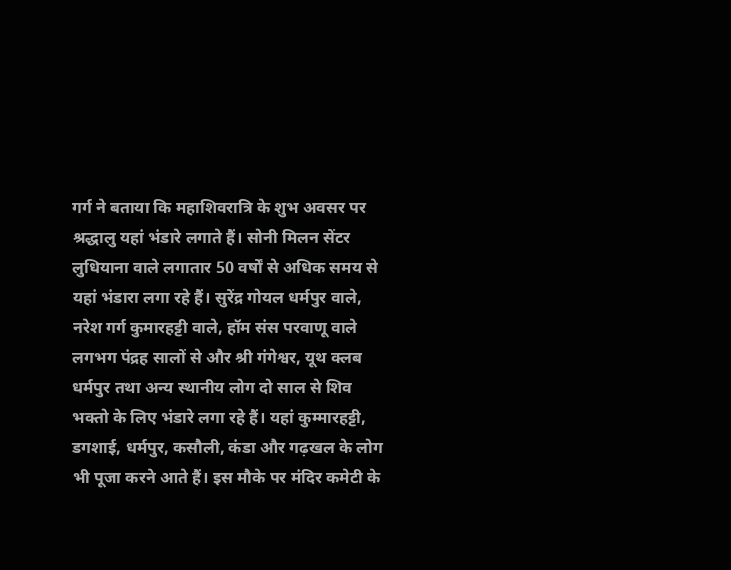गर्ग ने बताया कि महाशिवरात्रि के शुभ अवसर पर श्रद्धालु यहां भंडारे लगाते हैं। सोनी मिलन सेंटर लुधियाना वाले लगातार 50 वर्षों से अधिक समय से यहां भंडारा लगा रहे हैं। सुरेंद्र गोयल धर्मपुर वाले, नरेश गर्ग कुमारहट्टी वाले, हॉम संस परवाणू वाले लगभग पंद्रह सालों से और श्री गंगेश्वर, यूथ क्लब धर्मपुर तथा अन्य स्थानीय लोग दो साल से शिव भक्तो के लिए भंडारे लगा रहे हैं। यहां कुम्मारहट्टी, डगशाई, धर्मपुर, कसौली, कंडा और गढ़खल के लोग भी पूजा करने आते हैं। इस मौके पर मंदिर कमेटी के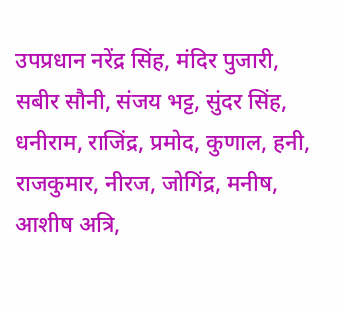उपप्रधान नरेंद्र सिंह, मंदिर पुजारी, सबीर सौनी, संजय भट्ट, सुंदर सिंह, धनीराम, राजिंद्र, प्रमोद, कुणाल, हनी, राजकुमार, नीरज, जोगिंद्र, मनीष, आशीष अत्रि,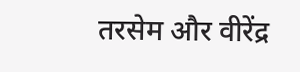तरसेम और वीरेंद्र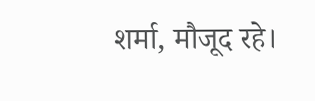शर्मा, मौजूद रहे।